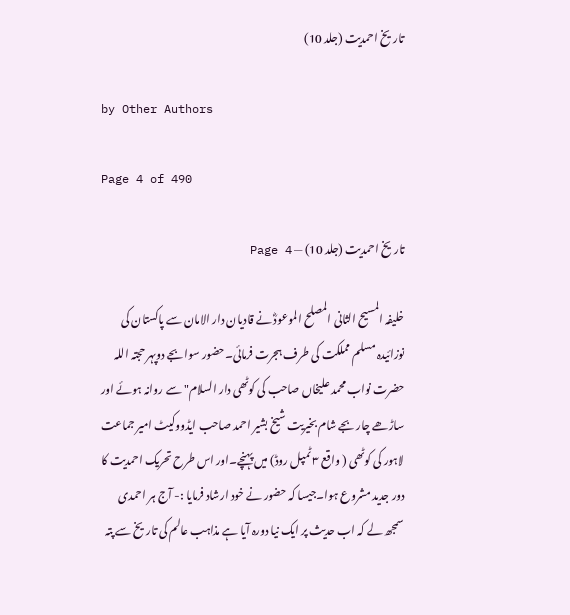تاریخ احمدیت (جلد 10)

by Other Authors

Page 4 of 490

تاریخ احمدیت (جلد 10) — Page 4

خلیفہ المسیح الثانی المصلح الموعودؓ نے قادیان دار الامان سے پاکستان کی نوزائیدہ مسلم مملکت کی طرف ہجرت فرمائی۔حضور سوا بجے دوپہر حجتہ اللہ حضرت نواب محمد علیخاں صاحب کی کوٹھی دار السلام" سے روانہ ہوئے اور ساڑھے چار بجے شام بخیریت شیخ بشیر احمد صاحب ایڈووکیٹ امیر جماعت لاہور کی کوٹھی ( واقع ۳ ٹمپل روڈ) میں پہنچے۔اور اس طرح تحریک احمدیت کا دور جدید مشروع ہوا۔جیسا کہ حضور نے خود ارشاد فرمایا :- آج ہر احمدی سمجھ لے کہ اب حدیث پر ایک نیا دورہ آیا ہے مذاہب عالم کی تاریخ سے پتہ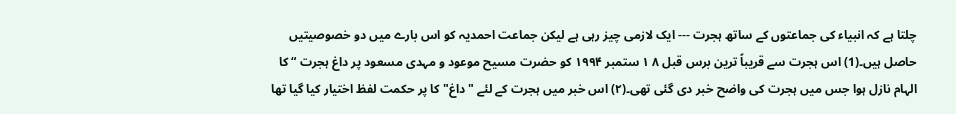چلتا ہے کہ انبیاء کی جماعتوں کے ساتھ ہجرت --- ایک لازمی چیز رہی ہے لیکن جماعت احمدیہ کو اس بارے میں دو خصوصیتیں حاصل ہیں۔(1) اس ہجرت سے قریباً ترین برس قبل ۸ ۱ ستمبر ۱۹۹۴ کو حضرت مسیح موعود و مہدی مسعود پر داغ ہجرت “ کا الہام نازل ہوا جس میں ہجرت کی واضح خبر دی گئی تھی۔(۲) اس خبر میں ہجرت کے لئے "داغ" کا پر حکمت لفظ اختیار کیا گیا تھا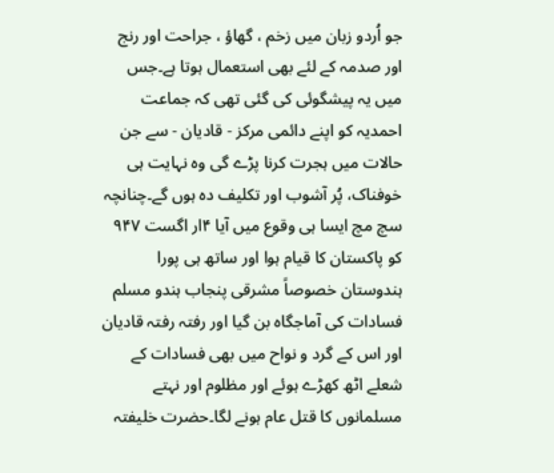جو اُردو زبان میں زخم ، گھاؤ ، جراحت اور رنج اور صدمہ کے لئے بھی استعمال ہوتا ہے۔جس میں یہ پیشگوئی کی گئی تھی کہ جماعت احمدیہ کو اپنے دائمی مرکز - قادیان - سے جن حالات میں ہجرت کرنا پڑے گی وہ نہایت ہی خوفناک، پُر آشوب اور تکلیف دہ ہوں گے۔چنانچہ سچ مچ ایسا ہی وقوع میں آیا ۴ار اگست ۹۴۷ کو پاکستان کا قیام ہوا اور ساتھ ہی پورا ہندوستان خصوصاً مشرقی پنجاب ہندو مسلم فسادات کی آماجگاہ بن گیا اور رفتہ رفتہ قادیان اور اس کے گرد و نواح میں بھی فسادات کے شعلے اٹھ کھڑے ہوئے اور مظلوم اور نہتے مسلمانوں کا قتل عام ہونے لگا۔حضرت خلیفتہ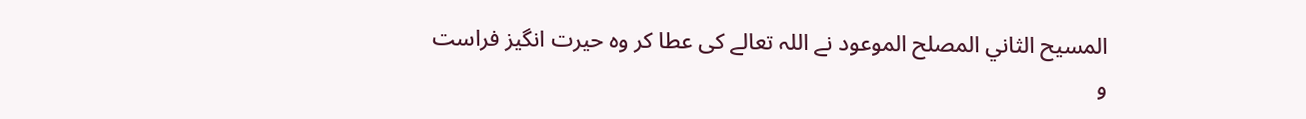المسیح الثاني المصلح الموعود نے اللہ تعالے کی عطا کر وہ حیرت انگیز فراست و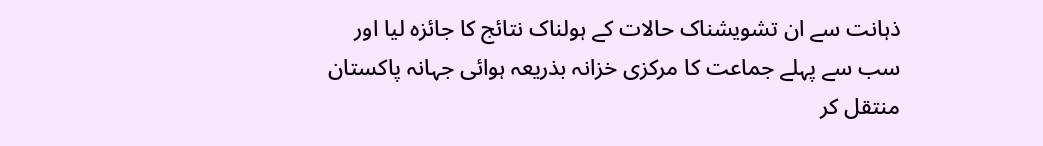ذہانت سے ان تشویشناک حالات کے ہولناک نتائج کا جائزہ لیا اور سب سے پہلے جماعت کا مرکزی خزانہ بذریعہ ہوائی جہانہ پاکستان منتقل کر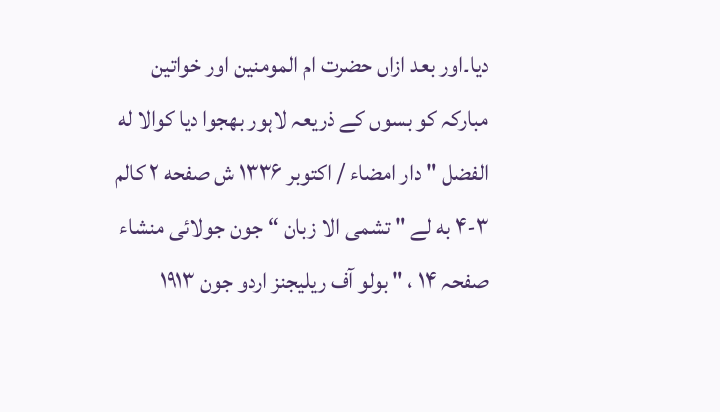دیا۔اور بعد ازاں حضرت ام المومنین اور خواتین مبارکہ کو بسوں کے ذریعہ لاہور بھجوا دیا کوالا له الفضل " دار امضاء / اکتوبر ۱۳۳۶ ش صفحه ۲ کالم ۳-۴ به لے " تشمی الا زبان “ جون جولائی منشاء صفحہ ۱۴ ، " بولو آف ریلیجنز اردو جون ۱۹۱۳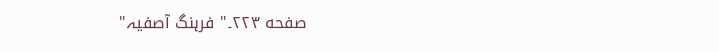صفحه ۲۲۳۔" فرہنگ آصفیہ"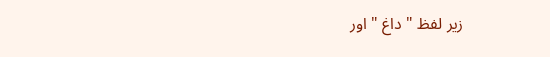زیر لفظ " داغ " اور